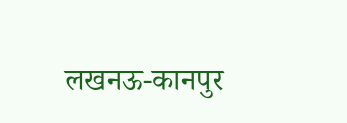लखनऊ-कानपुर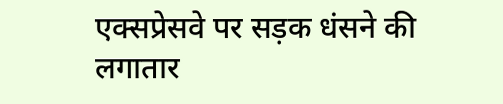एक्सप्रेसवे पर सड़क धंसने की लगातार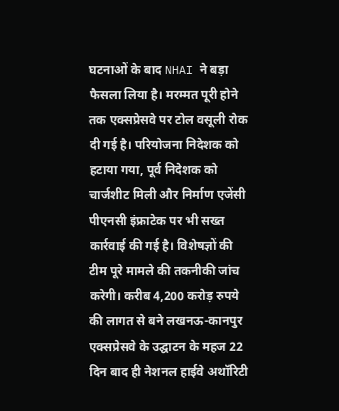घटनाओं के बाद NHAI ने बड़ा फैसला लिया है। मरम्मत पूरी होने तक एक्सप्रेसवे पर टोल वसूली रोक दी गई है। परियोजना निदेशक को हटाया गया, पूर्व निदेशक को चार्जशीट मिली और निर्माण एजेंसी पीएनसी इंफ्राटेक पर भी सख्त कार्रवाई की गई है। विशेषज्ञों की टीम पूरे मामले की तकनीकी जांच करेगी। करीब 4,200 करोड़ रुपये की लागत से बने लखनऊ-कानपुर एक्सप्रेसवे के उद्घाटन के महज 22 दिन बाद ही नेशनल हाईवे अथॉरिटी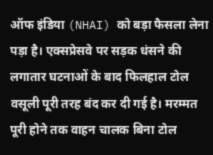ऑफ इंडिया (NHAI) को बड़ा फैसला लेना पड़ा है। एक्सप्रेसवे पर सड़क धंसने की लगातार घटनाओं के बाद फिलहाल टोल वसूली पूरी तरह बंद कर दी गई है। मरम्मत पूरी होने तक वाहन चालक बिना टोल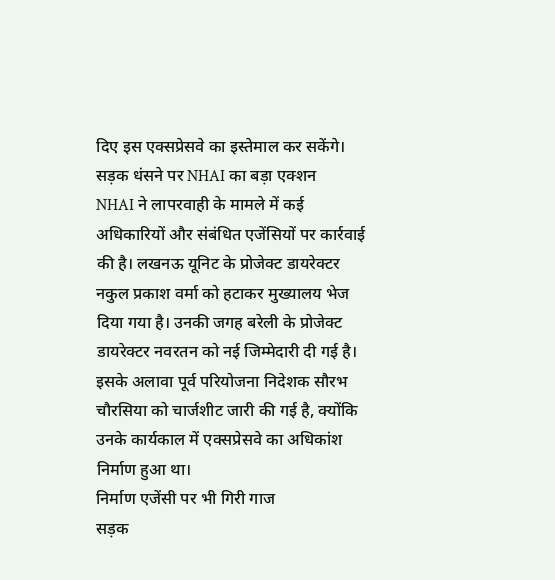दिए इस एक्सप्रेसवे का इस्तेमाल कर सकेंगे।
सड़क धंसने पर NHAI का बड़ा एक्शन
NHAI ने लापरवाही के मामले में कई अधिकारियों और संबंधित एजेंसियों पर कार्रवाई की है। लखनऊ यूनिट के प्रोजेक्ट डायरेक्टर नकुल प्रकाश वर्मा को हटाकर मुख्यालय भेज दिया गया है। उनकी जगह बरेली के प्रोजेक्ट डायरेक्टर नवरतन को नई जिम्मेदारी दी गई है। इसके अलावा पूर्व परियोजना निदेशक सौरभ चौरसिया को चार्जशीट जारी की गई है, क्योंकि उनके कार्यकाल में एक्सप्रेसवे का अधिकांश निर्माण हुआ था।
निर्माण एजेंसी पर भी गिरी गाज
सड़क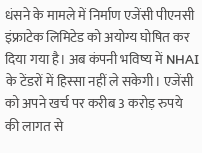धंसने के मामले में निर्माण एजेंसी पीएनसी इंफ्राटेक लिमिटेड को अयोग्य घोषित कर दिया गया है। अब कंपनी भविष्य में NHAI के टेंडरों में हिस्सा नहीं ले सकेगी। एजेंसी को अपने खर्च पर करीब 3 करोड़ रुपये की लागत से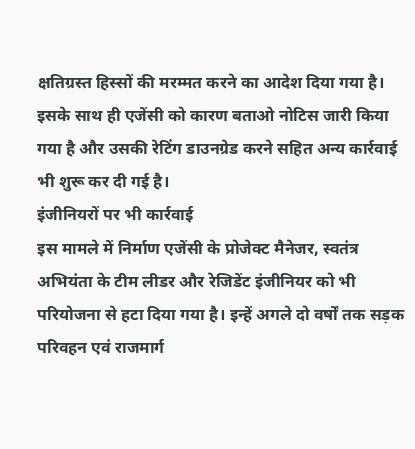क्षतिग्रस्त हिस्सों की मरम्मत करने का आदेश दिया गया है। इसके साथ ही एजेंसी को कारण बताओ नोटिस जारी किया गया है और उसकी रेटिंग डाउनग्रेड करने सहित अन्य कार्रवाई भी शुरू कर दी गई है।
इंजीनियरों पर भी कार्रवाई
इस मामले में निर्माण एजेंसी के प्रोजेक्ट मैनेजर, स्वतंत्र अभियंता के टीम लीडर और रेजिडेंट इंजीनियर को भी परियोजना से हटा दिया गया है। इन्हें अगले दो वर्षों तक सड़क परिवहन एवं राजमार्ग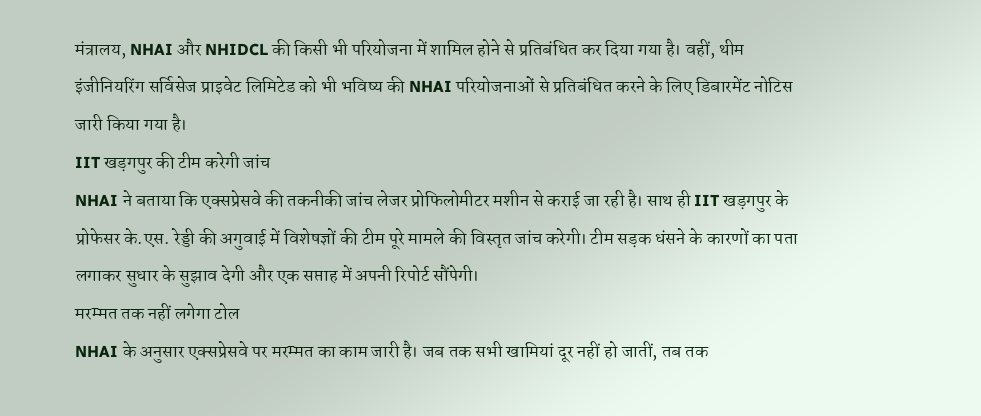मंत्रालय, NHAI और NHIDCL की किसी भी परियोजना में शामिल होने से प्रतिबंधित कर दिया गया है। वहीं, थीम इंजीनियरिंग सर्विसेज प्राइवेट लिमिटेड को भी भविष्य की NHAI परियोजनाओं से प्रतिबंधित करने के लिए डिबारमेंट नोटिस जारी किया गया है।
IIT खड़गपुर की टीम करेगी जांच
NHAI ने बताया कि एक्सप्रेसवे की तकनीकी जांच लेजर प्रोफिलोमीटर मशीन से कराई जा रही है। साथ ही IIT खड़गपुर के प्रोफेसर के.एस. रेड्डी की अगुवाई में विशेषज्ञों की टीम पूरे मामले की विस्तृत जांच करेगी। टीम सड़क धंसने के कारणों का पता लगाकर सुधार के सुझाव देगी और एक सप्ताह में अपनी रिपोर्ट सौंपेगी।
मरम्मत तक नहीं लगेगा टोल
NHAI के अनुसार एक्सप्रेसवे पर मरम्मत का काम जारी है। जब तक सभी खामियां दूर नहीं हो जातीं, तब तक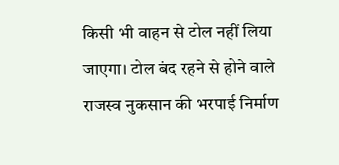किसी भी वाहन से टोल नहीं लिया जाएगा। टोल बंद रहने से होने वाले राजस्व नुकसान की भरपाई निर्माण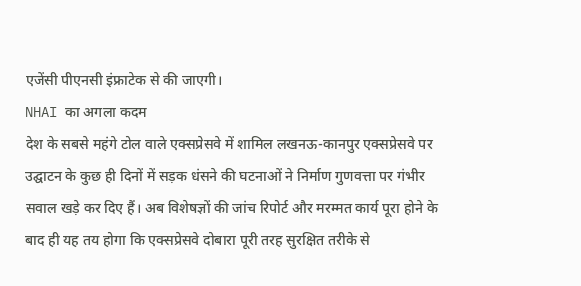एजेंसी पीएनसी इंफ्राटेक से की जाएगी।
NHAI का अगला कदम
देश के सबसे महंगे टोल वाले एक्सप्रेसवे में शामिल लखनऊ-कानपुर एक्सप्रेसवे पर उद्घाटन के कुछ ही दिनों में सड़क धंसने की घटनाओं ने निर्माण गुणवत्ता पर गंभीर सवाल खड़े कर दिए हैं। अब विशेषज्ञों की जांच रिपोर्ट और मरम्मत कार्य पूरा होने के बाद ही यह तय होगा कि एक्सप्रेसवे दोबारा पूरी तरह सुरक्षित तरीके से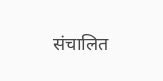संचालित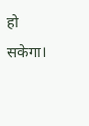हो सकेगा।